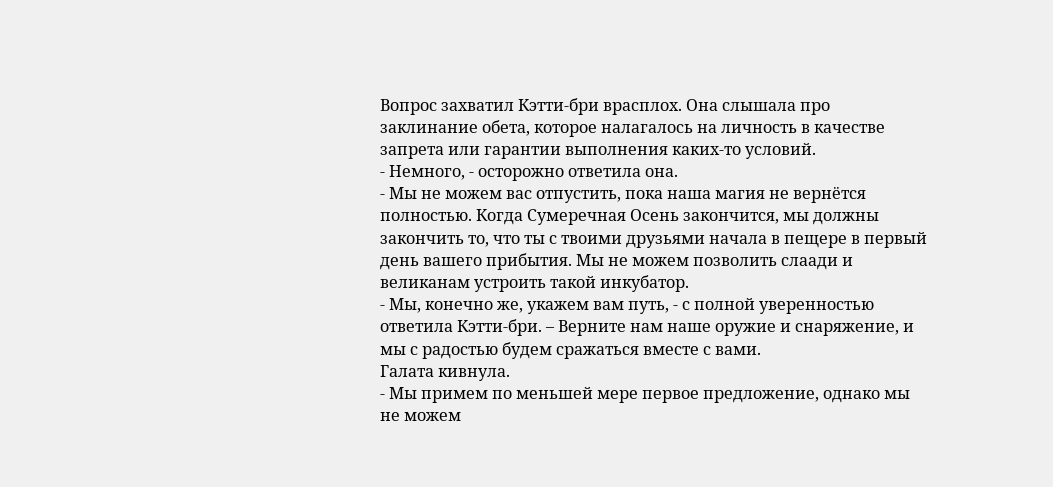Вопрос захватил Кэтти-бри врасплох. Она слышала про заклинание обета, которое налагалось на личность в качестве запрета или гарантии выполнения каких-то условий.
- Немного, - осторожно ответила она.
- Мы не можем вас отпустить, пока наша магия не вернётся полностью. Когда Сумеречная Осень закончится, мы должны закончить то, что ты с твоими друзьями начала в пещере в первый день вашего прибытия. Мы не можем позволить слаади и великанам устроить такой инкубатор.
- Мы, конечно же, укажем вам путь, - с полной уверенностью ответила Кэтти-бри. – Верните нам наше оружие и снаряжение, и мы с радостью будем сражаться вместе с вами.
Галата кивнула.
- Мы примем по меньшей мере первое предложение, однако мы не можем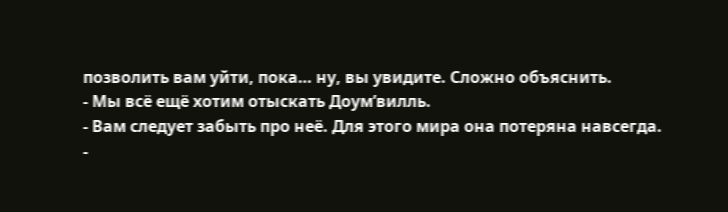позволить вам уйти, пока… ну, вы увидите. Сложно объяснить.
- Мы всё ещё хотим отыскать Доум’вилль.
- Вам следует забыть про неё. Для этого мира она потеряна навсегда.
-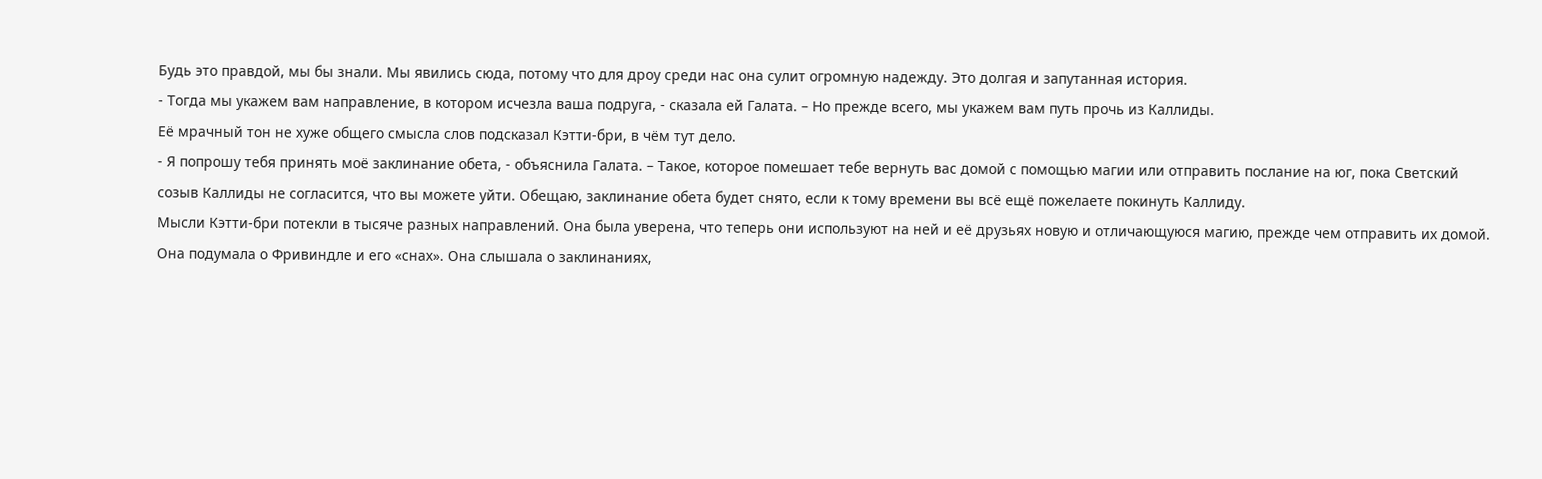Будь это правдой, мы бы знали. Мы явились сюда, потому что для дроу среди нас она сулит огромную надежду. Это долгая и запутанная история.
- Тогда мы укажем вам направление, в котором исчезла ваша подруга, - сказала ей Галата. – Но прежде всего, мы укажем вам путь прочь из Каллиды.
Её мрачный тон не хуже общего смысла слов подсказал Кэтти-бри, в чём тут дело.
- Я попрошу тебя принять моё заклинание обета, - объяснила Галата. – Такое, которое помешает тебе вернуть вас домой с помощью магии или отправить послание на юг, пока Светский созыв Каллиды не согласится, что вы можете уйти. Обещаю, заклинание обета будет снято, если к тому времени вы всё ещё пожелаете покинуть Каллиду.
Мысли Кэтти-бри потекли в тысяче разных направлений. Она была уверена, что теперь они используют на ней и её друзьях новую и отличающуюся магию, прежде чем отправить их домой. Она подумала о Фривиндле и его «снах». Она слышала о заклинаниях,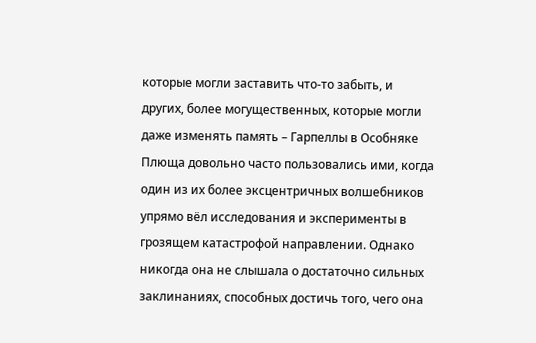которые могли заставить что-то забыть, и других, более могущественных, которые могли даже изменять память – Гарпеллы в Особняке Плюща довольно часто пользовались ими, когда один из их более эксцентричных волшебников упрямо вёл исследования и эксперименты в грозящем катастрофой направлении. Однако никогда она не слышала о достаточно сильных заклинаниях, способных достичь того, чего она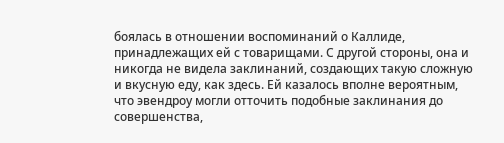боялась в отношении воспоминаний о Каллиде, принадлежащих ей с товарищами. С другой стороны, она и никогда не видела заклинаний, создающих такую сложную и вкусную еду, как здесь. Ей казалось вполне вероятным, что эвендроу могли отточить подобные заклинания до совершенства,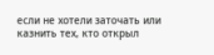если не хотели заточать или казнить тех, кто открыл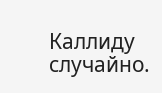Каллиду случайно.